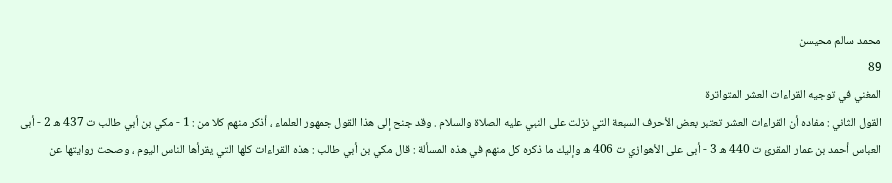محمد سالم محيسن
89
المغني في توجيه القراءات العشر المتواترة
القول الثاني : مفاده أن القراءات العشر تعتبر بعض الأحرف السبعة التي نزلت على النبي عليه الصلاة والسلام . وقد جنح إلى هذا القول جمهور العلماء ، أذكر منهم كلا من : 1 - مكي بن أبي طالب ت 437 ه 2 - أبى العباس أحمد بن عمار المقرئ ت 440 ه 3 - أبى على الأهوازي ت 406 ه وإليك ما ذكره كل منهم في هذه المسألة : قال مكي بن أبي طالب : هذه القراءات كلها التي يقرأها الناس اليوم ، وصحت روايتها عن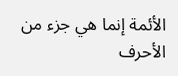الأئمة إنما هي جزء من الأحرف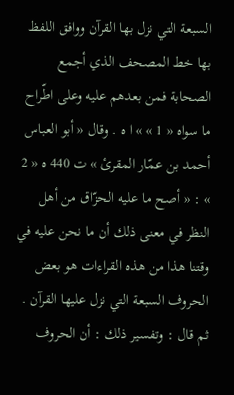السبعة التي نزل بها القرآن ووافق اللفظ بها خط المصحف الذي أجمع الصحابة فمن بعدهم عليه وعلى اطّراح ما سواه « 1 » » ا ه . وقال « أبو العباس أحمد بن عمّار المقرئ » ت 440 ه « 2 » : « أصح ما عليه الحزّاق من أهل النظر في معنى ذلك أن ما نحن عليه في وقتنا هذا من هذه القراءات هو بعض الحروف السبعة التي نزل عليها القرآن . ثم قال : وتفسير ذلك : أن الحروف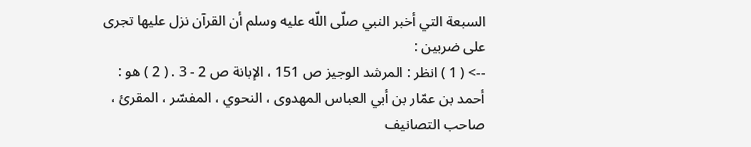السبعة التي أخبر النبي صلّى اللّه عليه وسلم أن القرآن نزل عليها تجرى على ضربين :
--> ( 1 ) انظر : المرشد الوجيز ص 151 ، الإبانة ص 2 - 3 . ( 2 ) هو : أحمد بن عمّار بن أبي العباس المهدوى ، النحوي ، المفسّر ، المقرئ ، صاحب التصانيف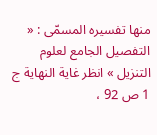منها تفسيره المسمّى : « التفصيل الجامع لعلوم التنزيل » انظر غاية النهاية ج 1 ص 92 ،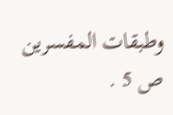وطبقات المفسرين ص 5 .